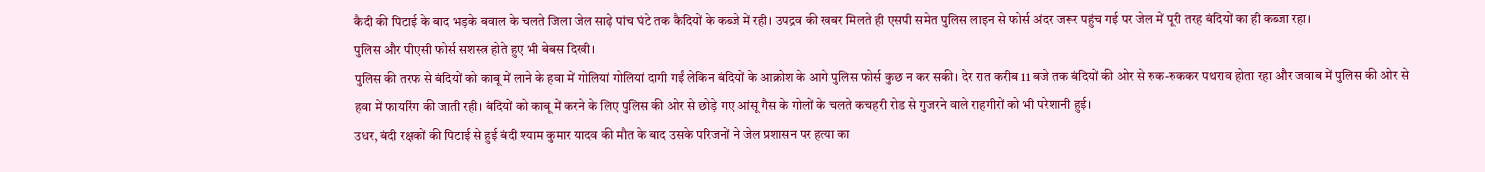कैदी की पिटाई के बाद भड़के बवाल के चलते जिला जेल साढ़े पांच घंटे तक कैदियों के कब्जे में रही। उपद्रव की खबर मिलते ही एसपी समेत पुलिस लाइन से फोर्स अंदर जरूर पहुंच गई पर जेल में पूरी तरह बंदियों का ही कब्जा रहा।
पुलिस और पीएसी फोर्स सशस्त्र होते हुए भी बेबस दिखी।
पुलिस की तरफ से बंदियों को काबू में लाने के हवा में गोलियां गोलियां दागी गईं लेकिन बंदियों के आक्रोश के आगे पुलिस फोर्स कुछ न कर सकी। देर रात करीब 11 बजे तक बंदियों की ओर से रुक-रुककर पथराव होता रहा और जवाब में पुलिस की ओर से हवा में फायरिंग की जाती रही। बंदियों को काबू में करने के लिए पुलिस की ओर से छोड़े गए आंसू गैस के गोलों के चलते कचहरी रोड से गुजरने वाले राहगीरों को भी परेशानी हुई।
उधर, बंदी रक्षकों की पिटाई से हुई बंदी श्याम कुमार यादव की मौत के बाद उसके परिजनों ने जेल प्रशासन पर हत्या का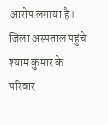आरोप लगाया है। जिला अस्पताल पहुंचे श्याम कुमार के परिवार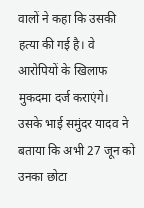वालों ने कहा कि उसकी हत्या की गई है। वे आरोपियों के खिलाफ मुकदमा दर्ज कराएंगे।
उसके भाई समुंदर यादव ने बताया कि अभी 27 जून को उनका छोटा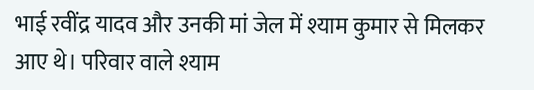भाई रवींद्र यादव और उनकी मां जेल में श्याम कुमार से मिलकर आए थे। परिवार वाले श्याम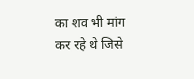का शव भी मांग कर रहे थे जिसे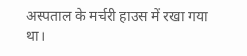अस्पताल के मर्चरी हाउस में रखा गया था।